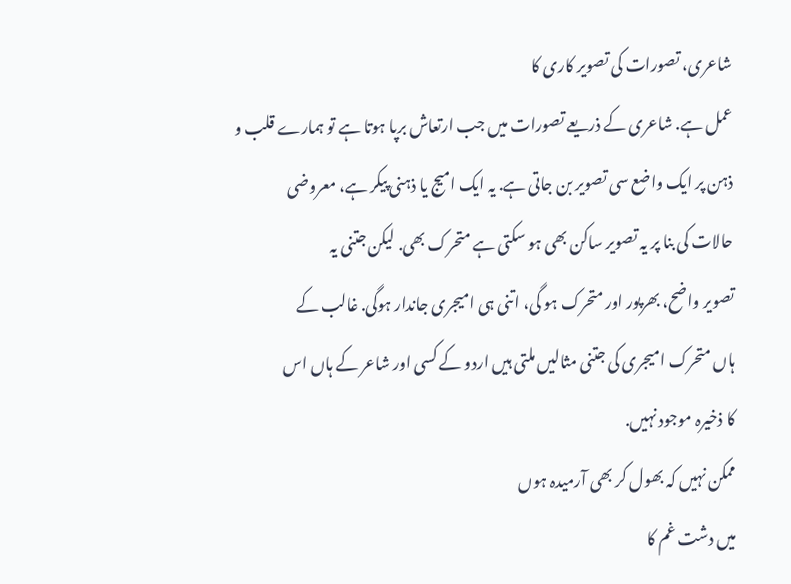شاعری، تصورات کی تصویر کاری کا
عمل ہے. شاعری کے ذریعے تصورات میں جب ارتعاش برپا ہوتا ہے تو ہمارے قلب و
ذہن پر ایک واضع سی تصویر بن جاتی ہے. یہ ایک امیج یا ذہنی پیکر ہے، معروضی
حالات کی بنا پر یہ تصویر ساکن بھی ہو سکتی ہے متحرک بھی. لیکن جتنی یہ
تصویر واضح، بھرپور اور متحرک ہو گی، اتنی ہی امیجری جاندار ہوگی. غالب کے
ہاں متحرک امیجری کی جتنی مثالیں ملتی ہیں اردو کے کسی اور شاعر کے ہاں اس
کا ذخیرہ موجود نہیں.
ممکن نہیں کہ بھول کر بھی آرمیدہ ہوں
میں دشت غم کا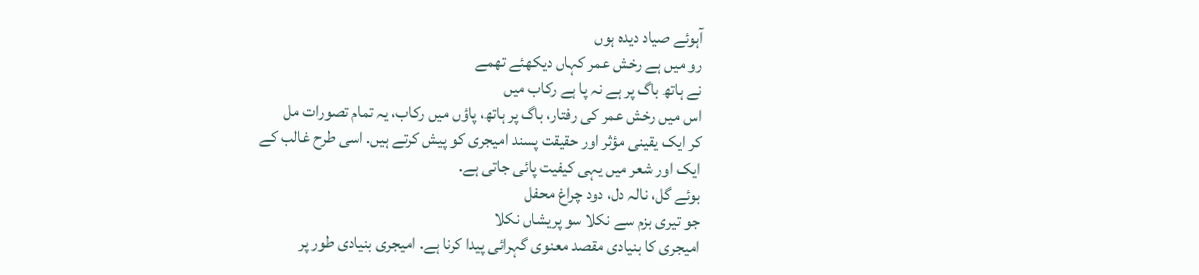آہوئے صیاد دیدہ ہوں
رو میں ہے رخش عمر کہاں دیکھئے تھمے
نے ہاتھ باگ پر ہے نہ پا ہے رکاب میں
اس میں رخش عمر کی رفتار، باگ پر ہاتھ، پاؤں میں رکاب، یہ تمام تصورات مل
کر ایک یقینی مؤثر اور حقیقت پسند امیجری کو پیش کرتے ہیں. اسی طرح غالب کے
ایک اور شعر میں یہی کیفیت پائی جاتی ہے.
بوئے گل، نالہ دل، دود چراغ محفل
جو تیری بزم سے نکلا سو پریشاں نکلا
امیجری کا بنیادی مقصد معنوی گہرائی پیدا کرنا ہے. امیجری بنیادی طور پر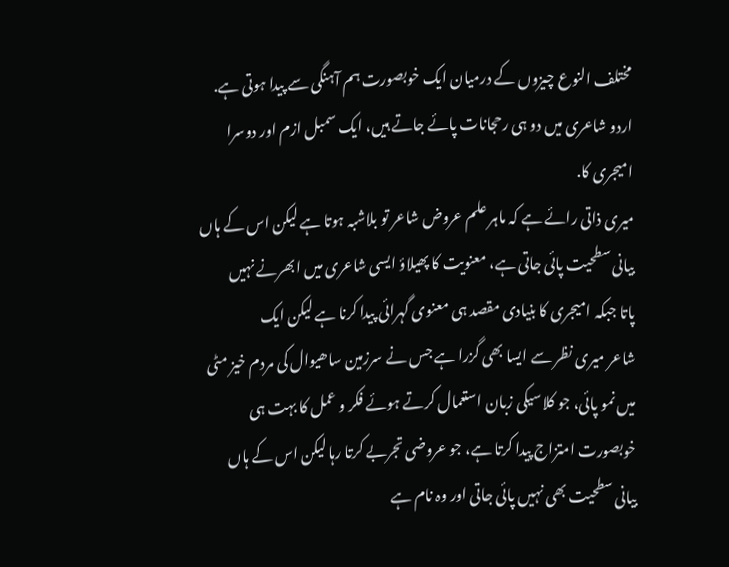مختلف النوع چیزوں کے درمیان ایک خوبصورت ہم آہنگی سے پیدا ہوتی ہے.
اردو شاعری میں دو ہی رحجانات پائے جاتے ہیں، ایک سمبل ازم اور دوسرا
امیجری کا.
میری ذاتی رائے ہے کہ ماہر علم عروض شاعر تو بلاشبہ ہوتا ہے لیکن اس کے ہاں
بیانی سطحیت پائی جاتی ہے، معنویت کا پھیلاؤ ایسی شاعری میں ابھرنے نہیں
پاتا جبکہ امیجری کا بنیادی مقصد ہی معنوی گہرائی پیدا کرنا ہے لیکن ایک
شاعر میری نظر سے ایسا بھی گزرا ہے جس نے سرزمین ساھیوال کی مردم خیز مٹی
میں نمو پائی، جو کلاسیکی زبان استعمال کرتے ہوئے فکر و عمل کا بہت ہی
خوبصورت امتزاج پیدا کرتا ہے، جو عروضی تجربے کرتا رہا لیکن اس کے ہاں
بیانی سطحیت بھی نہیں پائی جاتی اور وہ نام ہے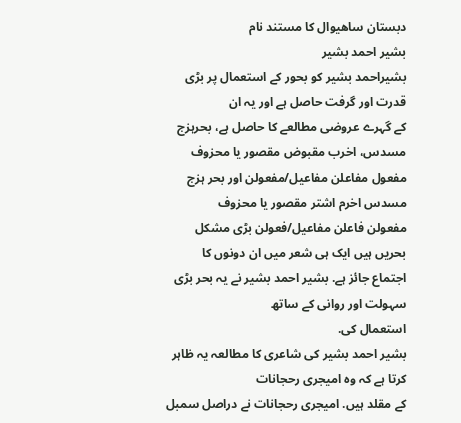دبستان ساھیوال کا مستند نام
بشیر احمد بشیر
بشیراحمد بشیر کو بحور کے استعمال پر بڑی قدرت اور گرفت حاصل ہے اور یہ ان
کے گہرے عروضی مطالعے کا حاصل ہے، بحرہزج مسدس، اخرب مقبوض مقصور یا محزوف
مفعول مفاعلن مفاعیل/مفعولن اور بحر ہزج مسدس اخرم اشتر مقصور یا محزوف
مفعولن فاعلن مفاعیل/فعولن بڑی مشکل بحریں ہیں ایک ہی شعر میں ان دونوں کا
اجتماع جائز ہے. بشیر احمد بشیر نے یہ بحر بڑی سہولت اور روانی کے ساتھ
استعمال کی.
بشیر احمد بشیر کی شاعری کا مطالعہ یہ ظاہر کرتا ہے کہ وہ امیجری رحجانات
کے مقلد ہیں. امیجری رحجانات نے دراصل سمبل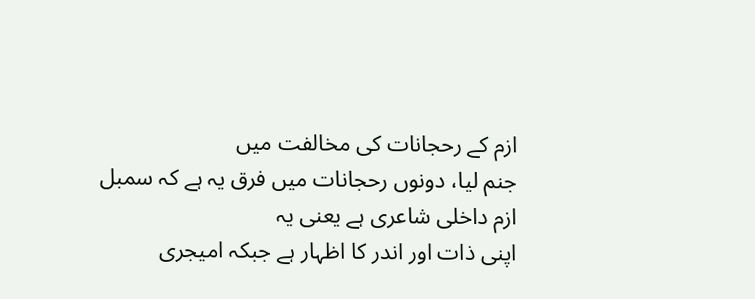ازم کے رحجانات کی مخالفت میں
جنم لیا، دونوں رحجانات میں فرق یہ ہے کہ سمبل ازم داخلی شاعری ہے یعنی یہ
اپنی ذات اور اندر کا اظہار ہے جبکہ امیجری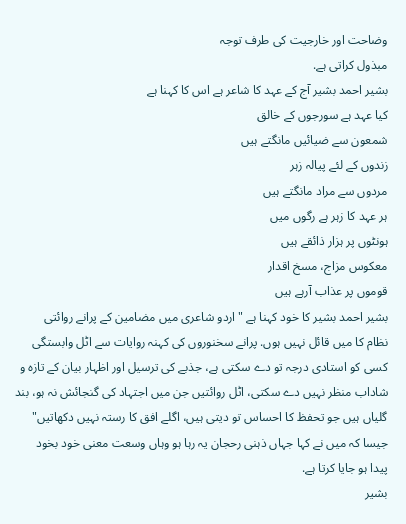وضاحت اور خارجیت کی طرف توجہ
مبذول کراتی ہے.
بشیر احمد بشیر آج کے عہد کا شاعر ہے اس کا کہنا ہے
کیا عہد ہے سورجوں کے خالق
شمعون سے ضیائیں مانگتے ہیں
زندوں کے لئے پیالہ زہر
مردوں سے مراد مانگتے ہیں
ہر عہد کا زہر ہے رگوں میں
ہونٹوں پر ہزار ذائقے ہیں
معکوس مزاج، مسخ اقدار
قوموں پر عذاب آرہے ہیں
بشیر احمد بشیر کا خود کہنا ہے " اردو شاعری میں مضامین کے پرانے روائتی
نظام کا میں قائل نہیں ہوں. پرانے سخنوروں کی کہنہ روایات سے اٹل وابستگی
کسی کو استادی درجہ تو دے سکتی ہے، جذبے کی ترسیل اور اظہار بیان کے تازہ و
شاداب منظر نہیں دے سکتی، اٹل روائتیں جن میں اجتہاد کی گنجائش نہ ہو، بند
گلیاں ہیں جو تحفظ کا احساس تو دیتی ہیں، اگلے افق کا رستہ نہیں دکھاتیں"
جیسا کہ میں نے کہا جہاں ذہنی رحجان یہ رہا ہو وہاں وسعت معنی خود بخود
پیدا ہو جایا کرتا ہے.
بشیر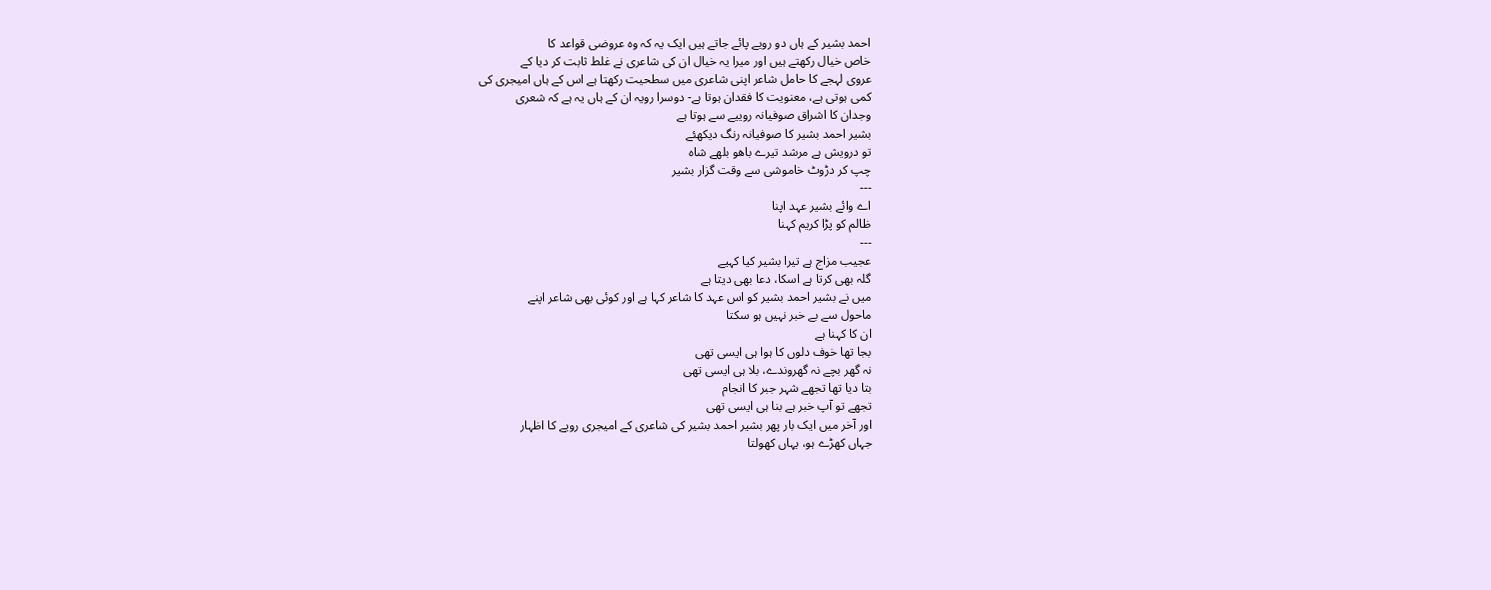احمد بشیر کے ہاں دو رویے پائے جاتے ہیں ایک یہ کہ وہ عروضی قواعد کا
خاص خیال رکھتے ہیں اور میرا یہ خیال ان کی شاعری نے غلط ثابت کر دیا کے
عروی لہجے کا حامل شاعر اپنی شاعری میں سطحیت رکھتا ہے اس کے ہاں امیجری کی
کمی ہوتی ہے، معنویت کا فقدان ہوتا ہے- دوسرا رویہ ان کے ہاں یہ ہے کہ شعری
وجدان کا اشراق صوفیانہ روییے سے ہوتا ہے
بشیر احمد بشیر کا صوفیانہ رنگ دیکھئے
تو درویش ہے مرشد تیرے باھو بلھے شاہ
چپ کر دڑوٹ خاموشی سے وقت گزار بشیر
---
اے وائے بشیر عہد اپنا
ظالم کو پڑا کریم کہنا
---
عجیب مزاج ہے تیرا بشیر کیا کہیے
گلہ بھی کرتا ہے اسکا، دعا بھی دیتا ہے
میں نے بشیر احمد بشیر کو اس عہد کا شاعر کہا ہے اور کوئی بھی شاعر اپنے
ماحول سے بے خبر نہیں ہو سکتا
ان کا کہنا ہے
بجا تھا خوف دلوں کا ہوا ہی ایسی تھی
نہ گھر بچے نہ گھروندے، بلا ہی ایسی تھی
بتا دیا تھا تجھے شہر جبر کا انجام
تجھے تو آپ خبر ہے بنا ہی ایسی تھی
اور آخر میں ایک بار پھر بشیر احمد بشیر کی شاعری کے امیجری رویے کا اظہار
جہاں کھڑے ہو، یہاں کھولتا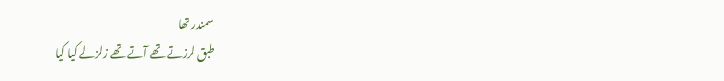سمندر تھا
طبق لرزتے تھے آتے تھے زلزلے کیا کیا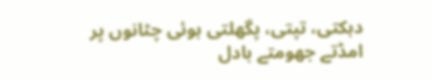دہکتی، تپتی، پگھلتی ہوئی چٹانوں پر
امڈتے جھومتے بادل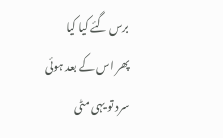برس گئے کیا کیا
پھر اس کے بعد ہوئی سرد تو یہی مٹی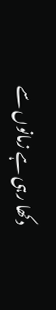دکھا رہی ہے زمانوں سے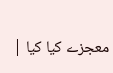معجزے کیا کیا |